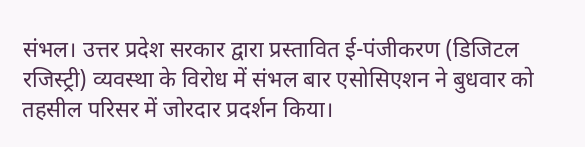संभल। उत्तर प्रदेश सरकार द्वारा प्रस्तावित ई-पंजीकरण (डिजिटल रजिस्ट्री) व्यवस्था के विरोध में संभल बार एसोसिएशन ने बुधवार को तहसील परिसर में जोरदार प्रदर्शन किया।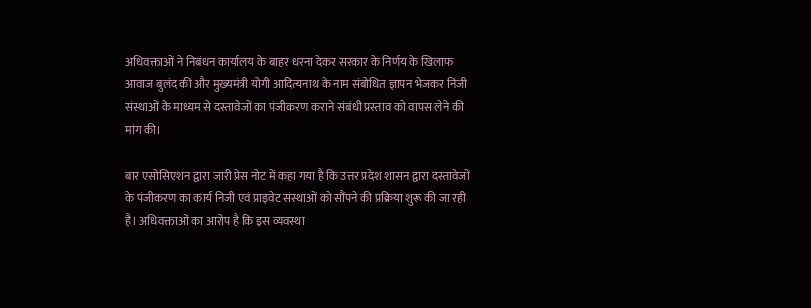अधिवक्ताओं ने निबंधन कार्यालय के बाहर धरना देकर सरकार के निर्णय के खिलाफ आवाज बुलंद की और मुख्यमंत्री योगी आदित्यनाथ के नाम संबोधित ज्ञापन भेजकर निजी संस्थाओं के माध्यम से दस्तावेजों का पंजीकरण कराने संबंधी प्रस्ताव को वापस लेने की मांग की।

बार एसोसिएशन द्वारा जारी प्रेस नोट में कहा गया है कि उत्तर प्रदेश शासन द्वारा दस्तावेजों के पंजीकरण का कार्य निजी एवं प्राइवेट संस्थाओं को सौंपने की प्रक्रिया शुरू की जा रही है। अधिवक्ताओं का आरोप है कि इस व्यवस्था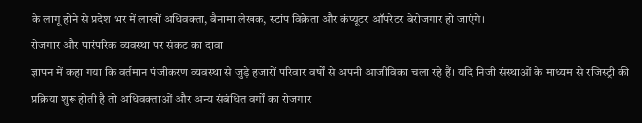के लागू होने से प्रदेश भर में लाखों अधिवक्ता, बैनामा लेखक, स्टांप विक्रेता और कंप्यूटर ऑपरेटर बेरोजगार हो जाएंगे।
रोजगार और पारंपरिक व्यवस्था पर संकट का दावा
ज्ञापन में कहा गया कि वर्तमान पंजीकरण व्यवस्था से जुड़े हजारों परिवार वर्षों से अपनी आजीविका चला रहे हैं। यदि निजी संस्थाओं के माध्यम से रजिस्ट्री की प्रक्रिया शुरू होती है तो अधिवक्ताओं और अन्य संबंधित वर्गों का रोजगार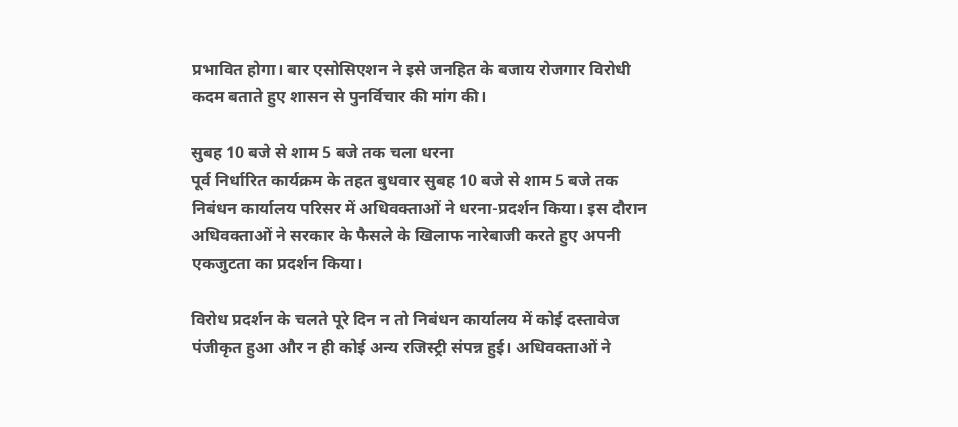प्रभावित होगा। बार एसोसिएशन ने इसे जनहित के बजाय रोजगार विरोधी कदम बताते हुए शासन से पुनर्विचार की मांग की।

सुबह 10 बजे से शाम 5 बजे तक चला धरना
पूर्व निर्धारित कार्यक्रम के तहत बुधवार सुबह 10 बजे से शाम 5 बजे तक निबंधन कार्यालय परिसर में अधिवक्ताओं ने धरना-प्रदर्शन किया। इस दौरान अधिवक्ताओं ने सरकार के फैसले के खिलाफ नारेबाजी करते हुए अपनी एकजुटता का प्रदर्शन किया।

विरोध प्रदर्शन के चलते पूरे दिन न तो निबंधन कार्यालय में कोई दस्तावेज पंजीकृत हुआ और न ही कोई अन्य रजिस्ट्री संपन्न हुई। अधिवक्ताओं ने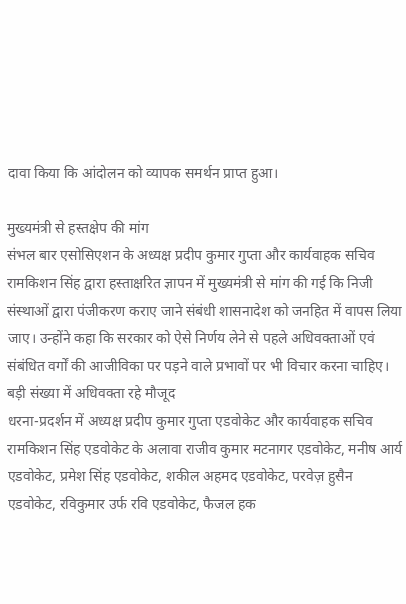दावा किया कि आंदोलन को व्यापक समर्थन प्राप्त हुआ।

मुख्यमंत्री से हस्तक्षेप की मांग
संभल बार एसोसिएशन के अध्यक्ष प्रदीप कुमार गुप्ता और कार्यवाहक सचिव रामकिशन सिंह द्वारा हस्ताक्षरित ज्ञापन में मुख्यमंत्री से मांग की गई कि निजी संस्थाओं द्वारा पंजीकरण कराए जाने संबंधी शासनादेश को जनहित में वापस लिया जाए। उन्होंने कहा कि सरकार को ऐसे निर्णय लेने से पहले अधिवक्ताओं एवं संबंधित वर्गों की आजीविका पर पड़ने वाले प्रभावों पर भी विचार करना चाहिए।
बड़ी संख्या में अधिवक्ता रहे मौजूद
धरना-प्रदर्शन में अध्यक्ष प्रदीप कुमार गुप्ता एडवोकेट और कार्यवाहक सचिव रामकिशन सिंह एडवोकेट के अलावा राजीव कुमार मटनागर एडवोकेट, मनीष आर्य एडवोकेट, प्रमेश सिंह एडवोकेट, शकील अहमद एडवोकेट, परवेज़ हुसैन एडवोकेट, रविकुमार उर्फ रवि एडवोकेट, फैजल हक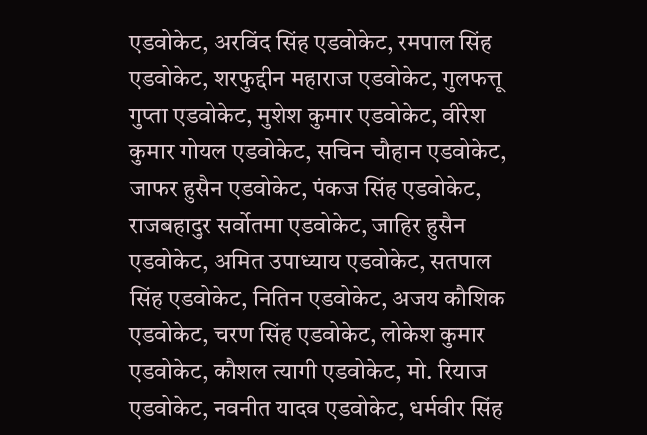एडवोकेट, अरविंद सिंह एडवोकेट, रमपाल सिंह एडवोकेट, शरफुद्दीन महाराज एडवोकेट, गुलफत्तू गुप्ता एडवोकेट, मुशेश कुमार एडवोकेट, वीरेश कुमार गोयल एडवोकेट, सचिन चौहान एडवोकेट, जाफर हुसैन एडवोकेट, पंकज सिंह एडवोकेट, राजबहादुर सर्वोतमा एडवोकेट, जाहिर हुसैन एडवोकेट, अमित उपाध्याय एडवोकेट, सतपाल सिंह एडवोकेट, नितिन एडवोकेट, अजय कौशिक एडवोकेट, चरण सिंह एडवोकेट, लोकेश कुमार एडवोकेट, कौशल त्यागी एडवोकेट, मो. रियाज एडवोकेट, नवनीत यादव एडवोकेट, धर्मवीर सिंह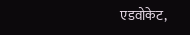एडवोकेट,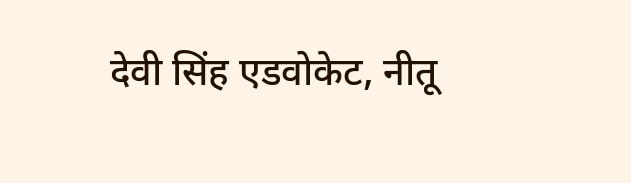देवी सिंह एडवोकेट, नीतू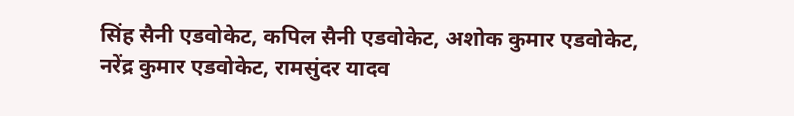सिंह सैनी एडवोकेट, कपिल सैनी एडवोकेट, अशोक कुमार एडवोकेट, नरेंद्र कुमार एडवोकेट, रामसुंदर यादव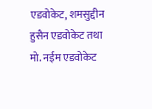एडवोकेट, शमसुद्दीन हुसैन एडवोकेट तथा मो. नईम एडवोकेट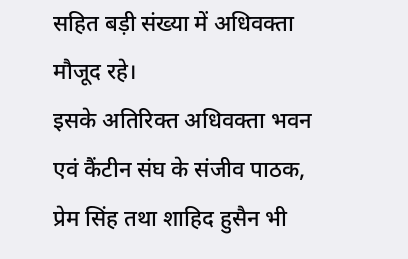सहित बड़ी संख्या में अधिवक्ता मौजूद रहे।
इसके अतिरिक्त अधिवक्ता भवन एवं कैंटीन संघ के संजीव पाठक, प्रेम सिंह तथा शाहिद हुसैन भी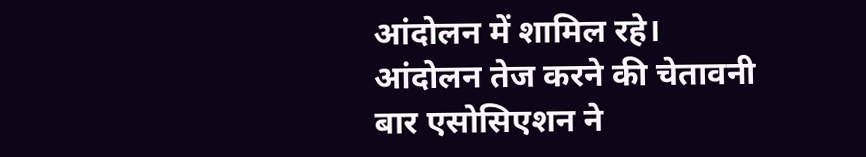आंदोलन में शामिल रहे।
आंदोलन तेज करने की चेतावनी
बार एसोसिएशन ने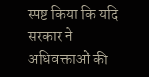स्पष्ट किया कि यदि सरकार ने अधिवक्ताओं की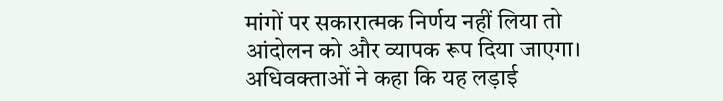मांगों पर सकारात्मक निर्णय नहीं लिया तो आंदोलन को और व्यापक रूप दिया जाएगा। अधिवक्ताओं ने कहा कि यह लड़ाई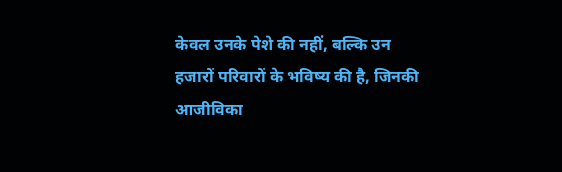केवल उनके पेशे की नहीं, बल्कि उन हजारों परिवारों के भविष्य की है, जिनकी आजीविका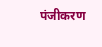पंजीकरण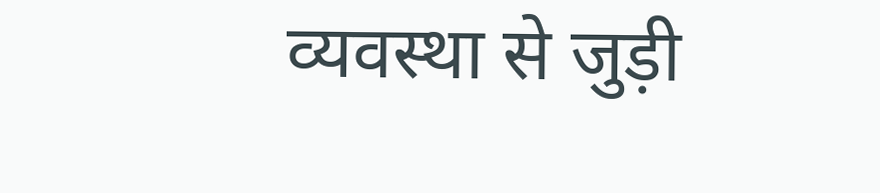व्यवस्था से जुड़ी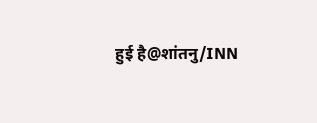हुई है@शांतनु/INN